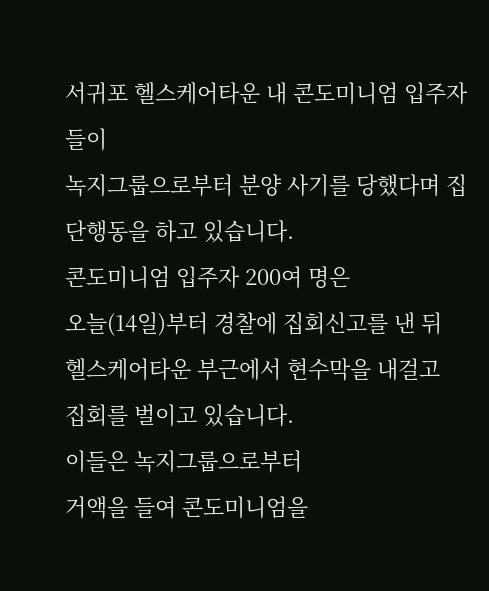서귀포 헬스케어타운 내 콘도미니엄 입주자들이
녹지그룹으로부터 분양 사기를 당했다며 집단행동을 하고 있습니다.
콘도미니엄 입주자 200여 명은
오늘(14일)부터 경찰에 집회신고를 낸 뒤
헬스케어타운 부근에서 현수막을 내걸고
집회를 벌이고 있습니다.
이들은 녹지그룹으로부터
거액을 들여 콘도미니엄을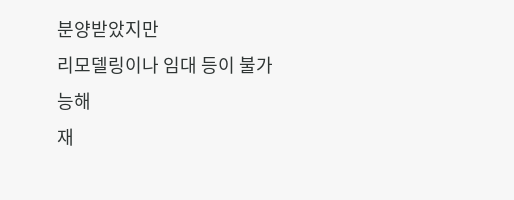분양받았지만
리모델링이나 임대 등이 불가능해
재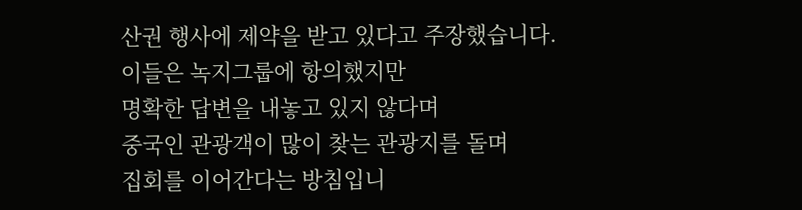산권 행사에 제약을 받고 있다고 주장했습니다.
이들은 녹지그룹에 항의했지만
명확한 답변을 내놓고 있지 않다며
중국인 관광객이 많이 찾는 관광지를 돌며
집회를 이어간다는 방침입니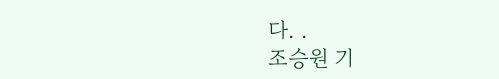다. .
조승원 기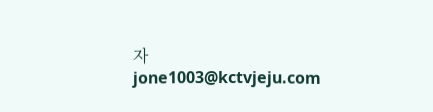자
jone1003@kctvjeju.com